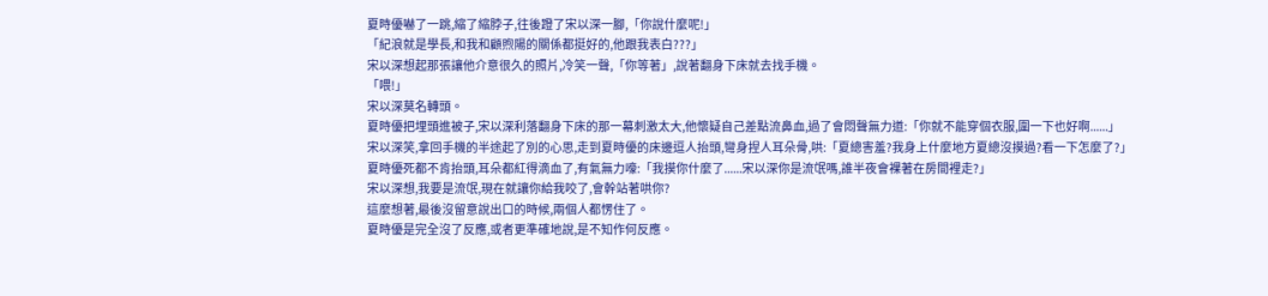夏時優嚇了一跳,縮了縮脖子,往後蹬了宋以深一腳,「你說什麼呢!」
「紀浪就是學長,和我和顧煦陽的關係都挺好的,他跟我表白???」
宋以深想起那張讓他介意很久的照片,冷笑一聲,「你等著」,說著翻身下床就去找手機。
「喂!」
宋以深莫名轉頭。
夏時優把埋頭進被子,宋以深利落翻身下床的那一幕刺激太大,他懷疑自己差點流鼻血,過了會悶聲無力道:「你就不能穿個衣服,圍一下也好啊......」
宋以深笑,拿回手機的半途起了別的心思,走到夏時優的床邊逗人抬頭,彎身捏人耳朵骨,哄:「夏總害羞?我身上什麼地方夏總沒摸過?看一下怎麼了?」
夏時優死都不肯抬頭,耳朵都紅得滴血了,有氣無力嚎:「我摸你什麼了......宋以深你是流氓嗎,誰半夜會裸著在房間裡走?」
宋以深想,我要是流氓,現在就讓你給我咬了,會幹站著哄你?
這麼想著,最後沒留意說出口的時候,兩個人都愣住了。
夏時優是完全沒了反應,或者更準確地說,是不知作何反應。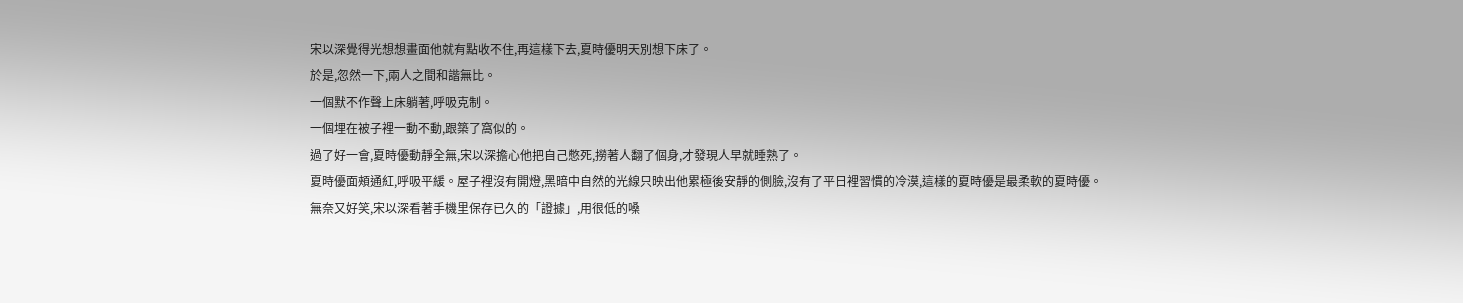宋以深覺得光想想畫面他就有點收不住,再這樣下去,夏時優明天別想下床了。
於是,忽然一下,兩人之間和諧無比。
一個默不作聲上床躺著,呼吸克制。
一個埋在被子裡一動不動,跟築了窩似的。
過了好一會,夏時優動靜全無,宋以深擔心他把自己憋死,撈著人翻了個身,才發現人早就睡熟了。
夏時優面頰通紅,呼吸平緩。屋子裡沒有開燈,黑暗中自然的光線只映出他累極後安靜的側臉,沒有了平日裡習慣的冷漠,這樣的夏時優是最柔軟的夏時優。
無奈又好笑,宋以深看著手機里保存已久的「證據」,用很低的嗓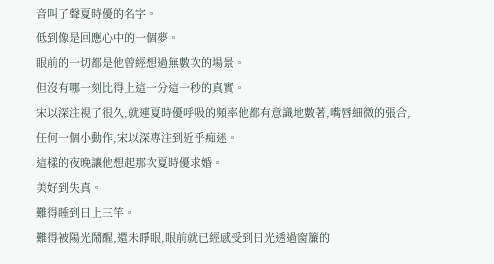音叫了聲夏時優的名字。
低到像是回應心中的一個夢。
眼前的一切都是他曾經想過無數次的場景。
但沒有哪一刻比得上這一分這一秒的真實。
宋以深注視了很久,就連夏時優呼吸的頻率他都有意識地數著,嘴唇細微的張合,任何一個小動作,宋以深專注到近乎痴迷。
這樣的夜晚讓他想起那次夏時優求婚。
美好到失真。
難得睡到日上三竿。
難得被陽光鬧醒,還未睜眼,眼前就已經感受到日光透過窗簾的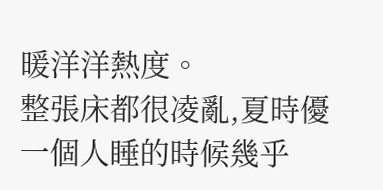暖洋洋熱度。
整張床都很凌亂,夏時優一個人睡的時候幾乎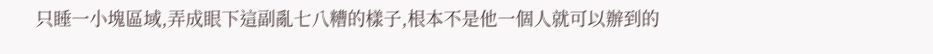只睡一小塊區域,弄成眼下這副亂七八糟的樣子,根本不是他一個人就可以辦到的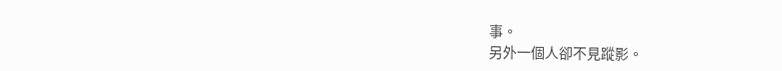事。
另外一個人卻不見蹤影。